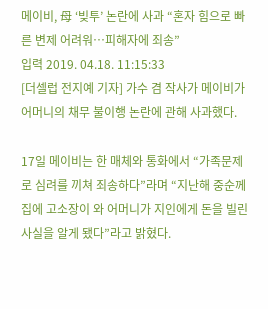메이비, 母 ‘빚투’ 논란에 사과 “혼자 힘으로 빠른 변제 어려워…피해자에 죄송”
입력 2019. 04.18. 11:15:33
[더셀럽 전지예 기자] 가수 겸 작사가 메이비가 어머니의 채무 불이행 논란에 관해 사과했다.

17일 메이비는 한 매체와 통화에서 “가족문제로 심려를 끼쳐 죄송하다”라며 “지난해 중순께 집에 고소장이 와 어머니가 지인에게 돈을 빌린 사실을 알게 됐다”라고 밝혔다.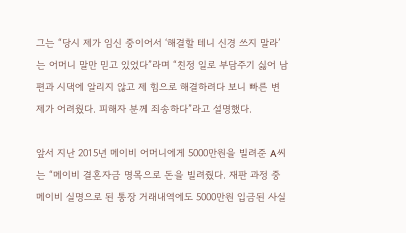그는 “당시 제가 임신 중이어서 ‘해결할 테니 신경 쓰지 말라’는 어머니 말만 믿고 있었다”라며 “친정 일로 부담주기 싫어 남편과 시댁에 알리지 않고 제 힘으로 해결하려다 보니 빠른 변제가 어려웠다. 피해자 분께 죄송하다”라고 설명했다.

앞서 지난 2015년 메이비 어머니에게 5000만원을 빌려준 A씨는 “메이비 결혼자금 명목으로 돈을 빌려줬다. 재판 과정 중 메이비 실명으로 된 통장 거래내역에도 5000만원 입금된 사실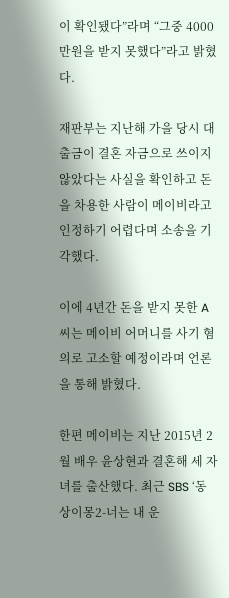이 확인됐다”라며 “그중 4000만원을 받지 못했다”라고 밝혔다.

재판부는 지난해 가을 당시 대출금이 결혼 자금으로 쓰이지 않았다는 사실을 확인하고 돈을 차용한 사람이 메이비라고 인정하기 어렵다며 소송을 기각했다.

이에 4년간 돈을 받지 못한 A씨는 메이비 어머니를 사기 혐의로 고소할 예정이라며 언론을 통해 밝혔다.

한편 메이비는 지난 2015년 2월 배우 윤상현과 결혼해 세 자녀를 출산했다. 최근 SBS ‘동상이몽2-너는 내 운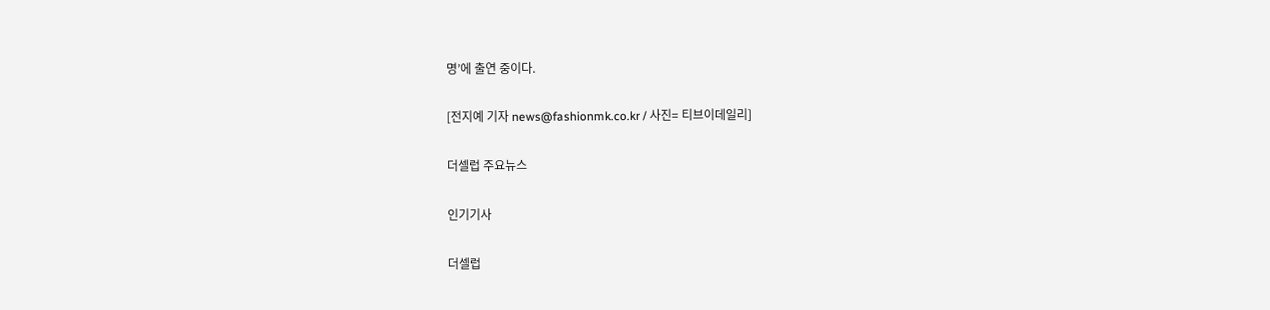명’에 출연 중이다.

[전지예 기자 news@fashionmk.co.kr / 사진= 티브이데일리]

더셀럽 주요뉴스

인기기사

더셀럽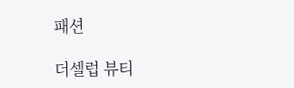패션

더셀럽 뷰티